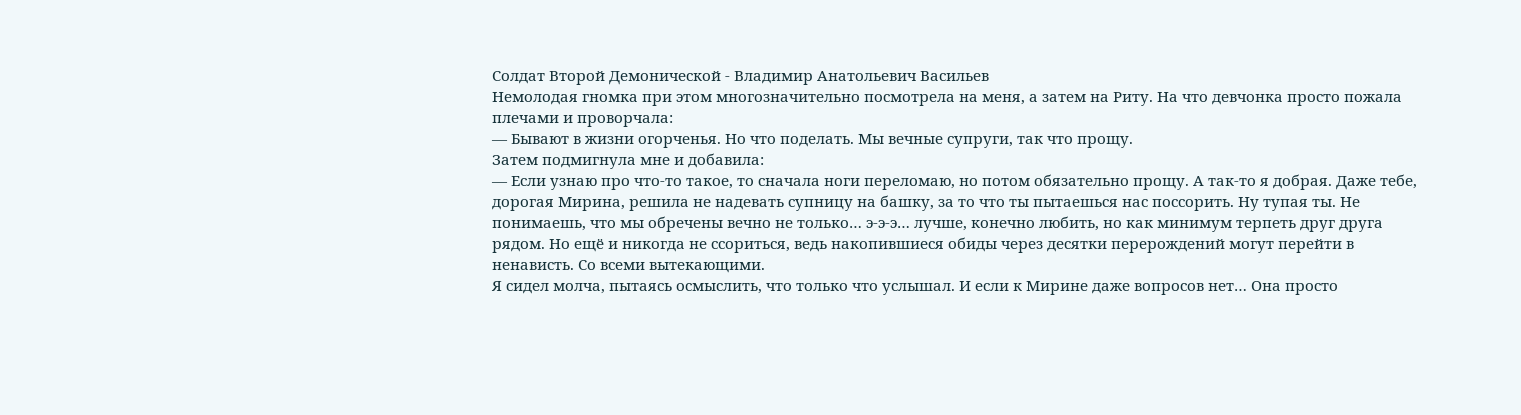Солдат Второй Демонической - Владимир Анатольевич Васильев
Немолодая гномка при этом многозначительно посмотрела на меня, а затем на Риту. На что девчонка просто пожала плечами и проворчала:
— Бывают в жизни огорченья. Но что поделать. Мы вечные супруги, так что прощу.
Затем подмигнула мне и добавила:
— Если узнаю про что-то такое, то сначала ноги переломаю, но потом обязательно прощу. А так-то я добрая. Даже тебе, дорогая Мирина, решила не надевать супницу на башку, за то что ты пытаешься нас поссорить. Ну тупая ты. Не понимаешь, что мы обречены вечно не только… э-э-э… лучше, конечно любить, но как минимум терпеть друг друга рядом. Но ещё и никогда не ссориться, ведь накопившиеся обиды через десятки перерождений могут перейти в ненависть. Со всеми вытекающими.
Я сидел молча, пытаясь осмыслить, что только что услышал. И если к Мирине даже вопросов нет… Она просто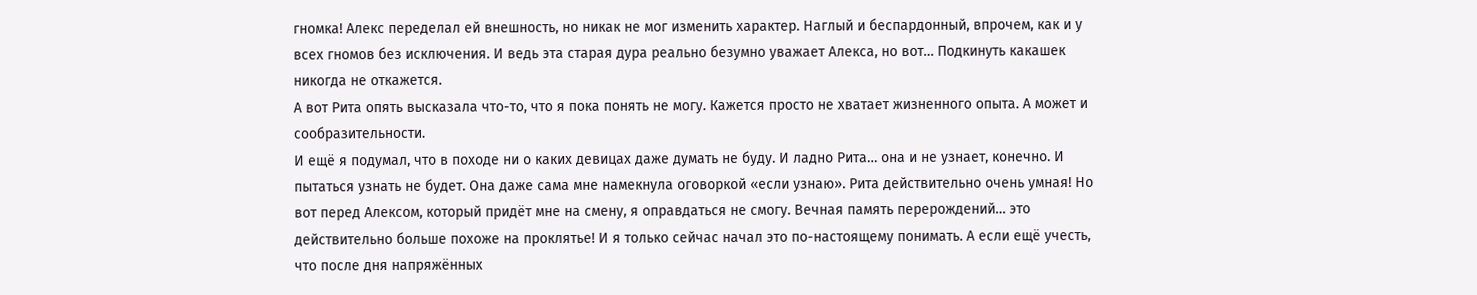гномка! Алекс переделал ей внешность, но никак не мог изменить характер. Наглый и беспардонный, впрочем, как и у всех гномов без исключения. И ведь эта старая дура реально безумно уважает Алекса, но вот… Подкинуть какашек никогда не откажется.
А вот Рита опять высказала что-то, что я пока понять не могу. Кажется просто не хватает жизненного опыта. А может и сообразительности.
И ещё я подумал, что в походе ни о каких девицах даже думать не буду. И ладно Рита… она и не узнает, конечно. И пытаться узнать не будет. Она даже сама мне намекнула оговоркой «если узнаю». Рита действительно очень умная! Но вот перед Алексом, который придёт мне на смену, я оправдаться не смогу. Вечная память перерождений… это действительно больше похоже на проклятье! И я только сейчас начал это по-настоящему понимать. А если ещё учесть, что после дня напряжённых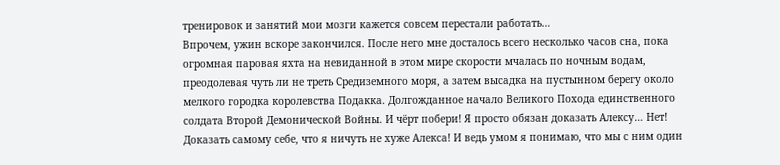тренировок и занятий мои мозги кажется совсем перестали работать…
Впрочем, ужин вскоре закончился. После него мне досталось всего несколько часов сна, пока огромная паровая яхта на невиданной в этом мире скорости мчалась по ночным водам, преодолевая чуть ли не треть Средиземного моря, а затем высадка на пустынном берегу около мелкого городка королевства Подакка. Долгожданное начало Великого Похода единственного солдата Второй Демонической Войны. И чёрт побери! Я просто обязан доказать Алексу… Нет! Доказать самому себе, что я ничуть не хуже Алекса! И ведь умом я понимаю, что мы с ним один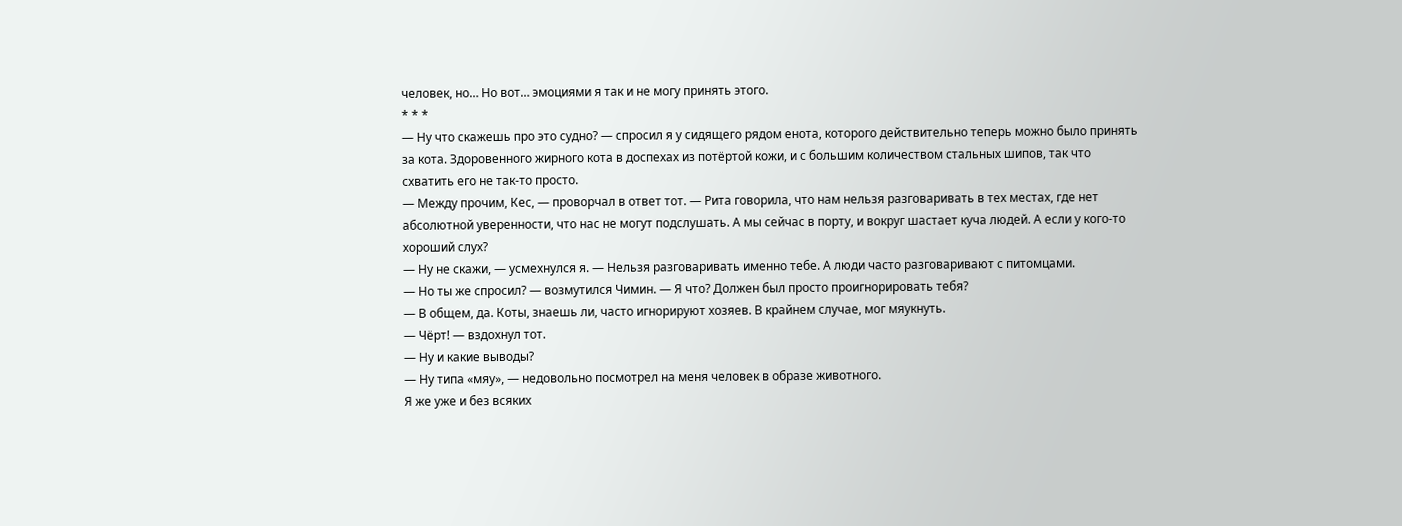человек, но… Но вот… эмоциями я так и не могу принять этого.
* * *
— Ну что скажешь про это судно? — спросил я у сидящего рядом енота, которого действительно теперь можно было принять за кота. Здоровенного жирного кота в доспехах из потёртой кожи, и с большим количеством стальных шипов, так что схватить его не так-то просто.
— Между прочим, Кес, — проворчал в ответ тот. — Рита говорила, что нам нельзя разговаривать в тех местах, где нет абсолютной уверенности, что нас не могут подслушать. А мы сейчас в порту, и вокруг шастает куча людей. А если у кого-то хороший слух?
— Ну не скажи, — усмехнулся я. — Нельзя разговаривать именно тебе. А люди часто разговаривают с питомцами.
— Но ты же спросил? — возмутился Чимин. — Я что? Должен был просто проигнорировать тебя?
— В общем, да. Коты, знаешь ли, часто игнорируют хозяев. В крайнем случае, мог мяукнуть.
— Чёрт! — вздохнул тот.
— Ну и какие выводы?
— Ну типа «мяу», — недовольно посмотрел на меня человек в образе животного.
Я же уже и без всяких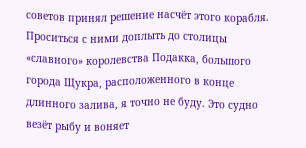советов принял решение насчёт этого корабля. Проситься с ними доплыть до столицы «славного» королевства Подакка, большого города Щукра, расположенного в конце длинного залива, я точно не буду. Это судно везёт рыбу и воняет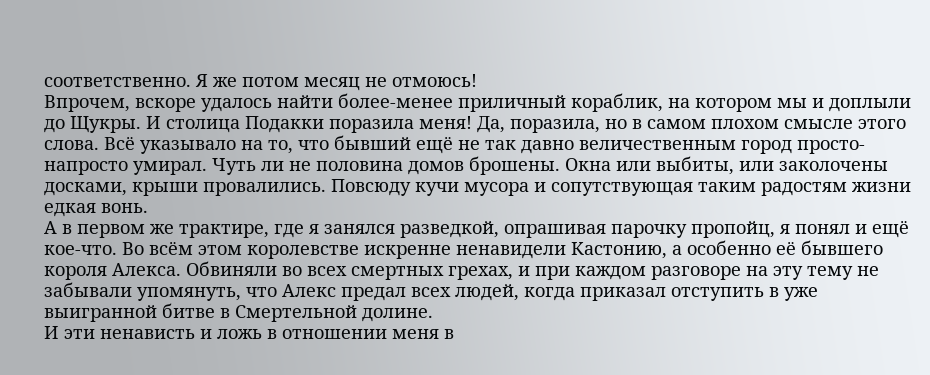соответственно. Я же потом месяц не отмоюсь!
Впрочем, вскоре удалось найти более-менее приличный кораблик, на котором мы и доплыли до Щукры. И столица Подакки поразила меня! Да, поразила, но в самом плохом смысле этого слова. Всё указывало на то, что бывший ещё не так давно величественным город просто-напросто умирал. Чуть ли не половина домов брошены. Окна или выбиты, или заколочены досками, крыши провалились. Повсюду кучи мусора и сопутствующая таким радостям жизни едкая вонь.
А в первом же трактире, где я занялся разведкой, опрашивая парочку пропойц, я понял и ещё кое-что. Во всём этом королевстве искренне ненавидели Кастонию, а особенно её бывшего короля Алекса. Обвиняли во всех смертных грехах, и при каждом разговоре на эту тему не забывали упомянуть, что Алекс предал всех людей, когда приказал отступить в уже выигранной битве в Смертельной долине.
И эти ненависть и ложь в отношении меня в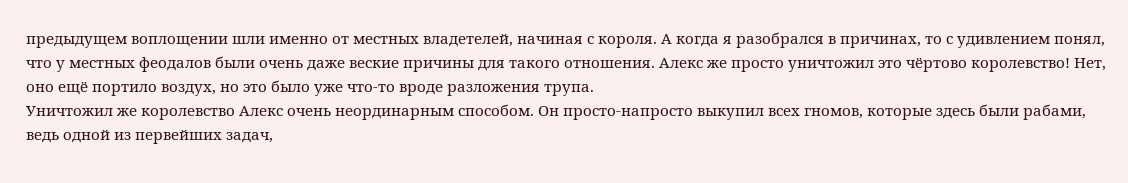предыдущем воплощении шли именно от местных владетелей, начиная с короля. А когда я разобрался в причинах, то с удивлением понял, что у местных феодалов были очень даже веские причины для такого отношения. Алекс же просто уничтожил это чёртово королевство! Нет, оно ещё портило воздух, но это было уже что-то вроде разложения трупа.
Уничтожил же королевство Алекс очень неординарным способом. Он просто-напросто выкупил всех гномов, которые здесь были рабами, ведь одной из первейших задач,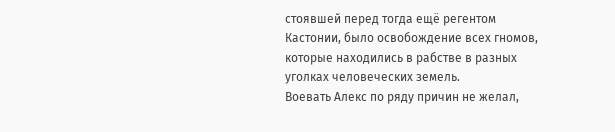стоявшей перед тогда ещё регентом Кастонии, было освобождение всех гномов, которые находились в рабстве в разных уголках человеческих земель.
Воевать Алекс по ряду причин не желал,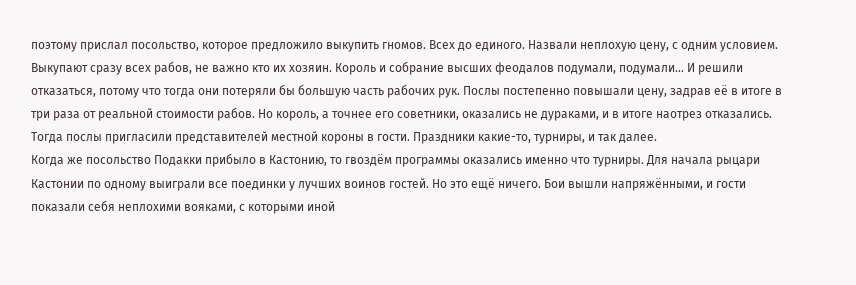поэтому прислал посольство, которое предложило выкупить гномов. Всех до единого. Назвали неплохую цену, с одним условием. Выкупают сразу всех рабов, не важно кто их хозяин. Король и собрание высших феодалов подумали, подумали… И решили отказаться, потому что тогда они потеряли бы большую часть рабочих рук. Послы постепенно повышали цену, задрав её в итоге в три раза от реальной стоимости рабов. Но король, а точнее его советники, оказались не дураками, и в итоге наотрез отказались.
Тогда послы пригласили представителей местной короны в гости. Праздники какие-то, турниры, и так далее.
Когда же посольство Подакки прибыло в Кастонию, то гвоздём программы оказались именно что турниры. Для начала рыцари Кастонии по одному выиграли все поединки у лучших воинов гостей. Но это ещё ничего. Бои вышли напряжёнными, и гости показали себя неплохими вояками, с которыми иной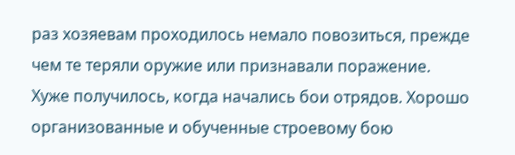раз хозяевам проходилось немало повозиться, прежде чем те теряли оружие или признавали поражение.
Хуже получилось, когда начались бои отрядов. Хорошо организованные и обученные строевому бою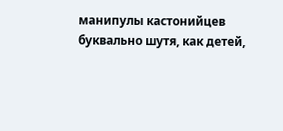манипулы кастонийцев буквально шутя, как детей,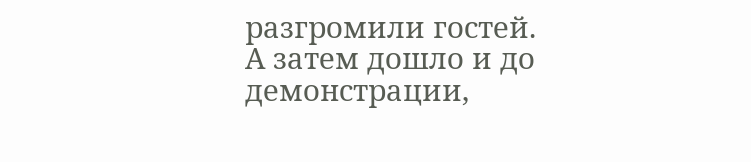разгромили гостей.
А затем дошло и до демонстрации,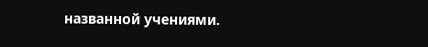названной учениями.